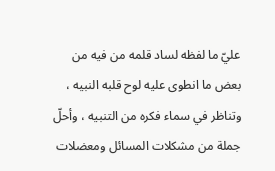عليّ ما لفظه لساد قلمه من فيه من بعض ما انطوى عليه لوح قلبه النبيه ، وتناظر في سماء فكره من التنبيه ، وأحلّ جملة من مشكلات المسائل ومعضلات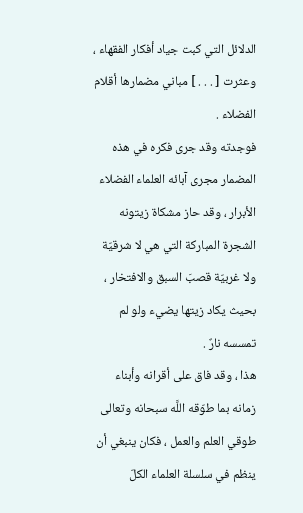الدلائل التي كبت جياد أفكار الفقهاء ، وعثرت [ . . . ] مباني مضمارها أقلام الفضلاء .
فوجدته وقد جرى فكره في هذه المضمار مجرى آبائه العلماء الفضلاء الأبرار ، وقد حاز مشكاة زيتونه الشجرة المباركة التي هي لا شرقيّة ولا غربيّة قصبَ السبق والافتخار ، بحيث يكاد زيتها يضيء ولو لم تمسسه نارٌ .
هذا ، وقد فاق على أقرانه وأبناء زمانه بما طوّقه اللَّه سبحانه وتعالى طوقي العلم والعمل ، فكان ينبغي أن ينظم في سلسلة العلماء الكلّ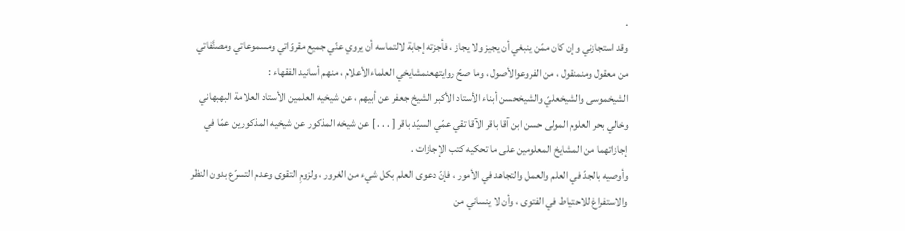.
وقد استجازني وإن كان ممّن ينبغي أن يجيز ولا يجاز ، فأجزته إجابة لالتماسه أن يروي عنّي جميع مقروّاتي ومسموعاتي ومصنَّفاتي من معقول ومنمنقول ، من الفروعوالأصول ، وما صحّ روايتهعنمشايخي العلماءالأعلام ، منهم أسانيد الفقهاء :
الشيخموسى والشيخعليّ والشيخحسن أبناء الأستاد الأكبر الشيخ جعفر عن أبيهم ، عن شيخيه العلمين الأستاد العلامة البهبهاني وخالي بحر العلوم المولى حسن ابن آقا باقر الآقا تقي عمّي السيّد باقر [ . . . ] عن شيخه المذكور عن شيخيه المذكورين عمّا في إجازاتهما من المشايخ المعلومين على ما تحكيه كتب الإجازات .
وأوصيه بالجدّ في العلم والعمل والتجاهد في الأمور ، فإنّ دعوى العلم بكل شيء من الغرور ، ولزومِ التقوى وعدم التسرّع بدون النظر والاستفراغ للاحتياط في الفتوى ، وأن لا ينساني من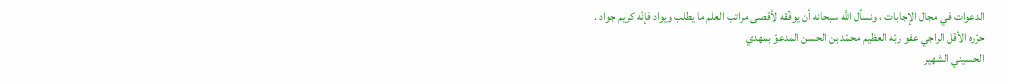الدعوات في مجال الإجابات ، ونسأل اللَّه سبحانه أن يوفّقه لأقصى مراتب العلم ما يطلب ويواد فإنّه كريم جواد .
حرّره الأقل الراجي عفو ربّه العظيم محمّد بن الحسن المدعوّ بمهدي
الحسيني الشهير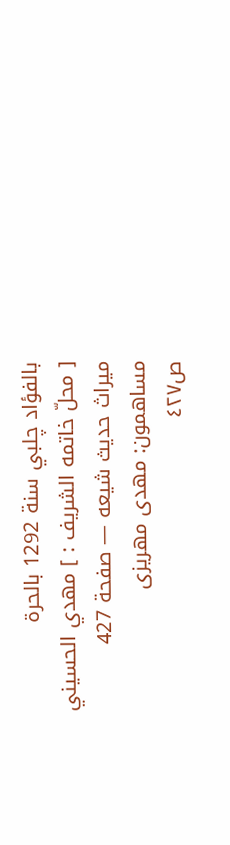بالفؤاد چلبي سنة 1292 بالحرة
[ محلّ خاتمه الشريف : ] مهدي الحسيني
ميراث حديث شيعه — صفحة 427
مساهمون: مهدى مهريزى
ص٤٢٧